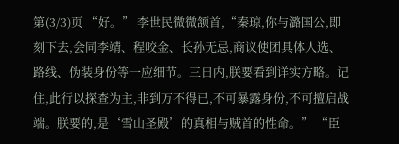第(3/3)页 “好。” 李世民微微颔首,“秦琼,你与潞国公,即刻下去,会同李靖、程咬金、长孙无忌,商议使团具体人选、路线、伪装身份等一应细节。三日内,朕要看到详实方略。记住,此行以探查为主,非到万不得已,不可暴露身份,不可擅启战端。朕要的,是‘雪山圣殿’的真相与贼首的性命。” “臣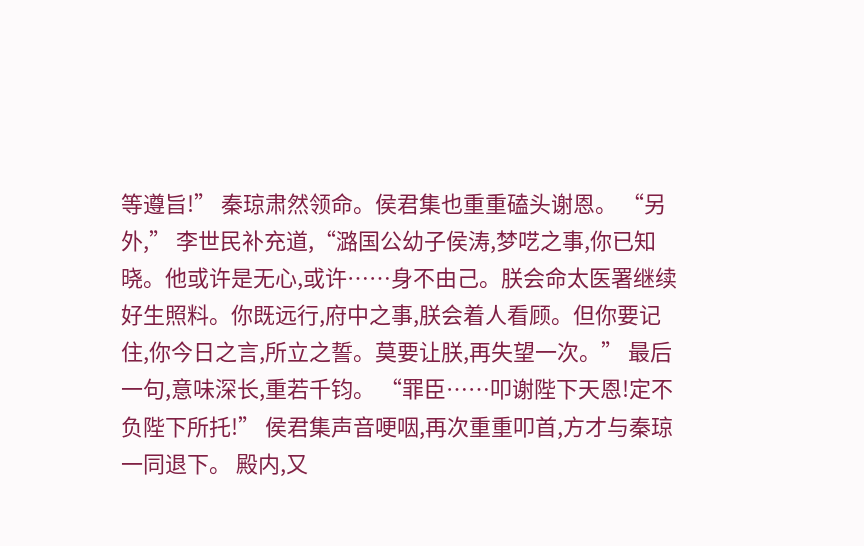等遵旨!” 秦琼肃然领命。侯君集也重重磕头谢恩。 “另外,” 李世民补充道,“潞国公幼子侯涛,梦呓之事,你已知晓。他或许是无心,或许……身不由己。朕会命太医署继续好生照料。你既远行,府中之事,朕会着人看顾。但你要记住,你今日之言,所立之誓。莫要让朕,再失望一次。” 最后一句,意味深长,重若千钧。 “罪臣……叩谢陛下天恩!定不负陛下所托!” 侯君集声音哽咽,再次重重叩首,方才与秦琼一同退下。 殿内,又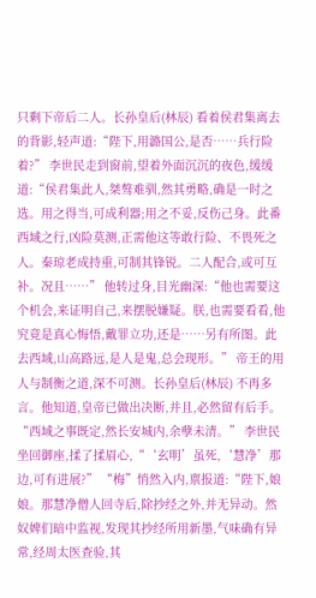只剩下帝后二人。长孙皇后(林辰) 看着侯君集离去的背影,轻声道:“陛下,用潞国公,是否……兵行险着?” 李世民走到窗前,望着外面沉沉的夜色,缓缓道:“侯君集此人,桀骜难驯,然其勇略,确是一时之选。用之得当,可成利器;用之不妥,反伤己身。此番西域之行,凶险莫测,正需他这等敢行险、不畏死之人。秦琼老成持重,可制其锋锐。二人配合,或可互补。况且……” 他转过身,目光幽深:“他也需要这个机会,来证明自己,来摆脱嫌疑。朕,也需要看看,他究竟是真心悔悟,戴罪立功,还是……另有所图。此去西域,山高路远,是人是鬼,总会现形。” 帝王的用人与制衡之道,深不可测。长孙皇后(林辰) 不再多言。他知道,皇帝已做出决断,并且,必然留有后手。 “西域之事既定,然长安城内,余孽未清。” 李世民坐回御座,揉了揉眉心,“‘玄明’虽死,‘慧净’那边,可有进展?” “梅”悄然入内,禀报道:“陛下,娘娘。那慧净僧人回寺后,除抄经之外,并无异动。然奴婢们暗中监视,发现其抄经所用新墨,气味确有异常,经周太医查验,其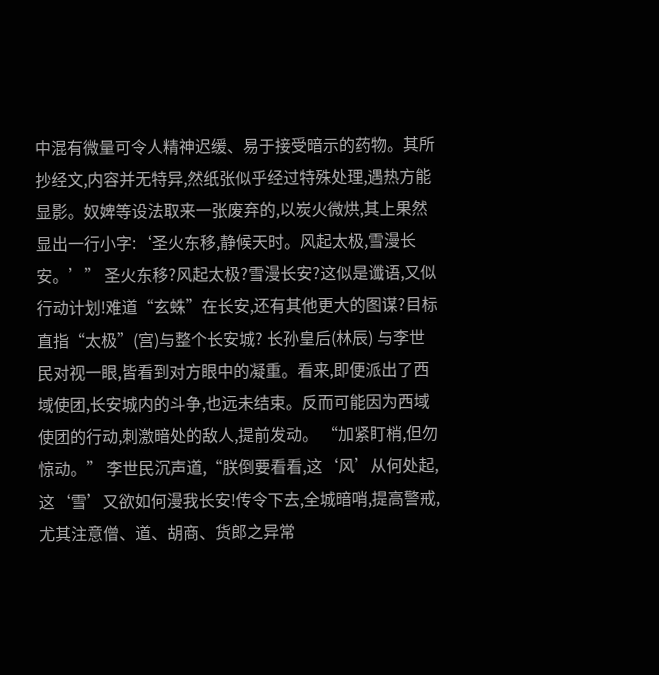中混有微量可令人精神迟缓、易于接受暗示的药物。其所抄经文,内容并无特异,然纸张似乎经过特殊处理,遇热方能显影。奴婢等设法取来一张废弃的,以炭火微烘,其上果然显出一行小字:‘圣火东移,静候天时。风起太极,雪漫长安。’” 圣火东移?风起太极?雪漫长安?这似是谶语,又似行动计划!难道“玄蛛”在长安,还有其他更大的图谋?目标直指“太极”(宫)与整个长安城? 长孙皇后(林辰) 与李世民对视一眼,皆看到对方眼中的凝重。看来,即便派出了西域使团,长安城内的斗争,也远未结束。反而可能因为西域使团的行动,刺激暗处的敌人,提前发动。 “加紧盯梢,但勿惊动。” 李世民沉声道,“朕倒要看看,这‘风’从何处起,这‘雪’又欲如何漫我长安!传令下去,全城暗哨,提高警戒,尤其注意僧、道、胡商、货郎之异常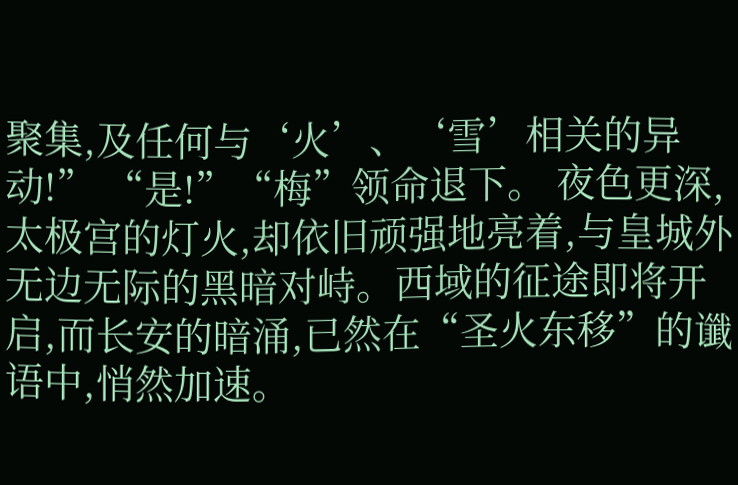聚集,及任何与‘火’、‘雪’相关的异动!” “是!”“梅”领命退下。 夜色更深,太极宫的灯火,却依旧顽强地亮着,与皇城外无边无际的黑暗对峙。西域的征途即将开启,而长安的暗涌,已然在“圣火东移”的谶语中,悄然加速。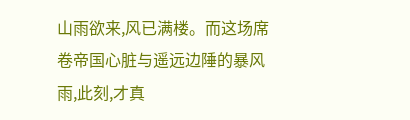山雨欲来,风已满楼。而这场席卷帝国心脏与遥远边陲的暴风雨,此刻,才真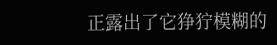正露出了它狰狞模糊的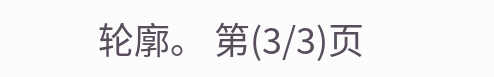轮廓。 第(3/3)页